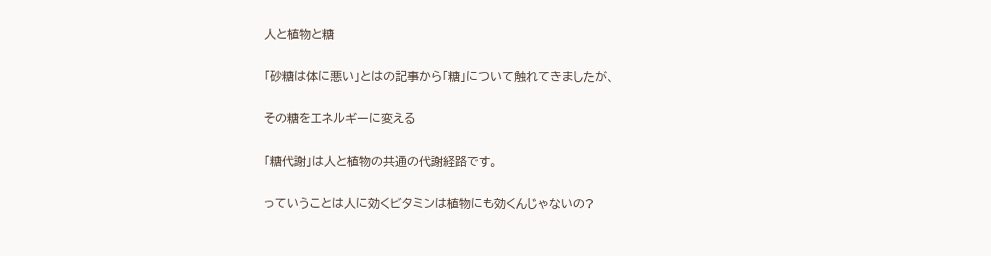人と植物と糖

「砂糖は体に悪い」とはの記事から「糖」について触れてきましたが、

その糖をエネルギーに変える

「糖代謝」は人と植物の共通の代謝経路です。

っていうことは人に効くビタミンは植物にも効くんじゃないの?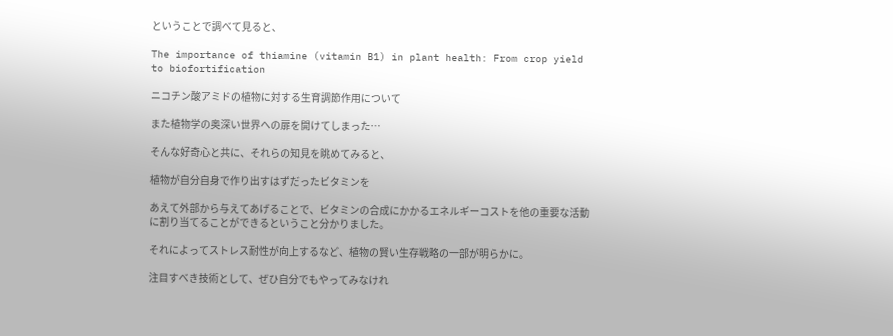ということで調べて見ると、

The importance of thiamine (vitamin B1) in plant health: From crop yield to biofortification

ニコチン酸アミドの植物に対する生育調節作用について

また植物学の奥深い世界への扉を開けてしまった…

そんな好奇心と共に、それらの知見を眺めてみると、

植物が自分自身で作り出すはずだったビタミンを

あえて外部から与えてあげることで、ビタミンの合成にかかるエネルギーコストを他の重要な活動に割り当てることができるということ分かりました。

それによってストレス耐性が向上するなど、植物の賢い生存戦略の一部が明らかに。

注目すべき技術として、ぜひ自分でもやってみなけれ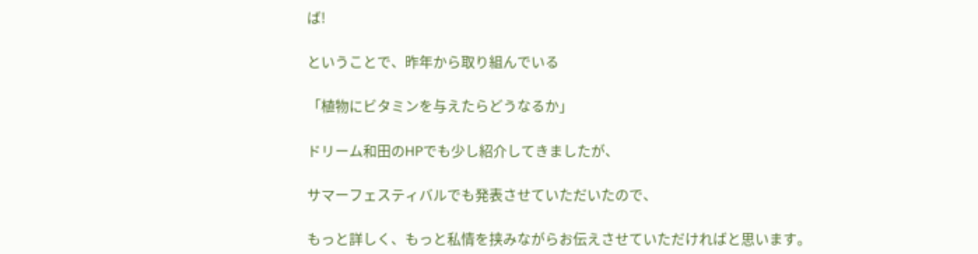ば!

ということで、昨年から取り組んでいる

「植物にビタミンを与えたらどうなるか」

ドリーム和田のHPでも少し紹介してきましたが、

サマーフェスティバルでも発表させていただいたので、

もっと詳しく、もっと私情を挟みながらお伝えさせていただければと思います。